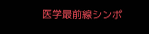医学最前線シンポ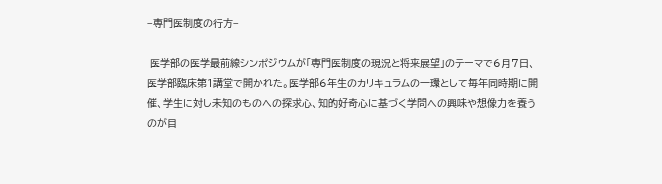−専門医制度の行方−

 医学部の医学最前線シンポジウムが「専門医制度の現況と将来展望」のテーマで6月7日、医学部臨床第1講堂で開かれた。医学部6年生のカリキュラムの一環として毎年同時期に開催、学生に対し未知のものへの探求心、知的好奇心に基づく学問への興味や想像力を養うのが目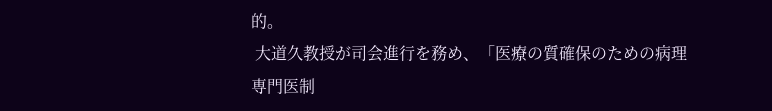的。
 大道久教授が司会進行を務め、「医療の質確保のための病理専門医制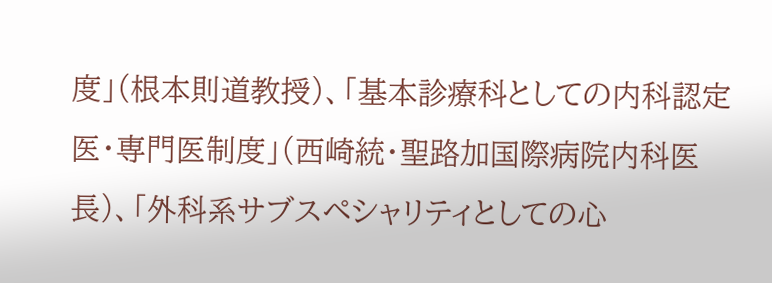度」(根本則道教授)、「基本診療科としての内科認定医・専門医制度」(西崎統・聖路加国際病院内科医長)、「外科系サブスペシャリティとしての心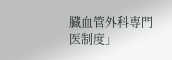臓血管外科専門医制度」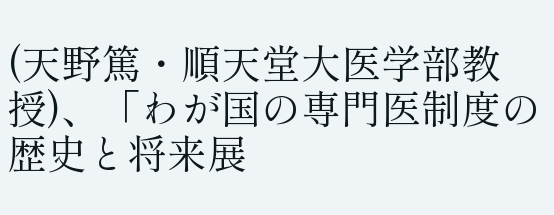(天野篤・順天堂大医学部教授)、「わが国の専門医制度の歴史と将来展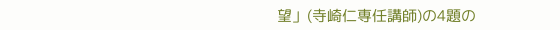望」(寺崎仁専任講師)の4題の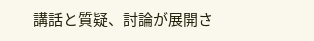講話と質疑、討論が展開さ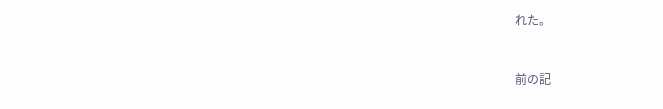れた。


前の記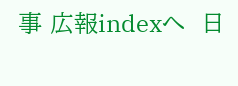事 広報indexへ  日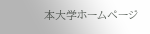本大学ホームページ